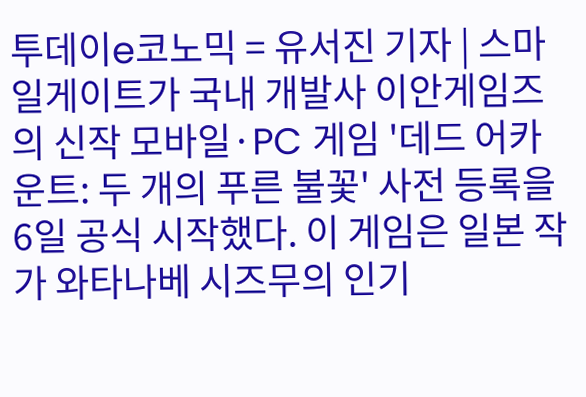투데이e코노믹 = 유서진 기자 | 스마일게이트가 국내 개발사 이안게임즈의 신작 모바일·PC 게임 '데드 어카운트: 두 개의 푸른 불꽃' 사전 등록을 6일 공식 시작했다. 이 게임은 일본 작가 와타나베 시즈무의 인기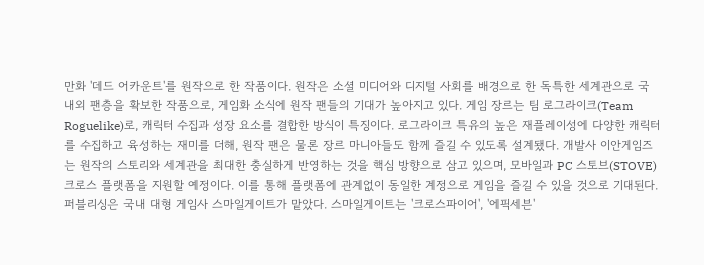만화 '데드 어카운트'를 원작으로 한 작품이다. 원작은 소셜 미디어와 디지털 사회를 배경으로 한 독특한 세계관으로 국내외 팬층을 확보한 작품으로, 게임화 소식에 원작 팬들의 기대가 높아지고 있다. 게임 장르는 팀 로그라이크(Team Roguelike)로, 캐릭터 수집과 성장 요소를 결합한 방식이 특징이다. 로그라이크 특유의 높은 재플레이성에 다양한 캐릭터를 수집하고 육성하는 재미를 더해, 원작 팬은 물론 장르 마니아들도 함께 즐길 수 있도록 설계됐다. 개발사 이안게임즈는 원작의 스토리와 세계관을 최대한 충실하게 반영하는 것을 핵심 방향으로 삼고 있으며, 모바일과 PC 스토브(STOVE) 크로스 플랫폼을 지원할 예정이다. 이를 통해 플랫폼에 관계없이 동일한 계정으로 게임을 즐길 수 있을 것으로 기대된다. 퍼블리싱은 국내 대형 게임사 스마일게이트가 맡았다. 스마일게이트는 '크로스파이어', '에픽세븐'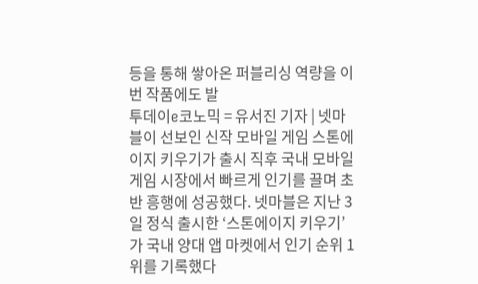등을 통해 쌓아온 퍼블리싱 역량을 이번 작품에도 발
투데이e코노믹 = 유서진 기자 | 넷마블이 선보인 신작 모바일 게임 스톤에이지 키우기가 출시 직후 국내 모바일 게임 시장에서 빠르게 인기를 끌며 초반 흥행에 성공했다. 넷마블은 지난 3일 정식 출시한 ‘스톤에이지 키우기’가 국내 양대 앱 마켓에서 인기 순위 1위를 기록했다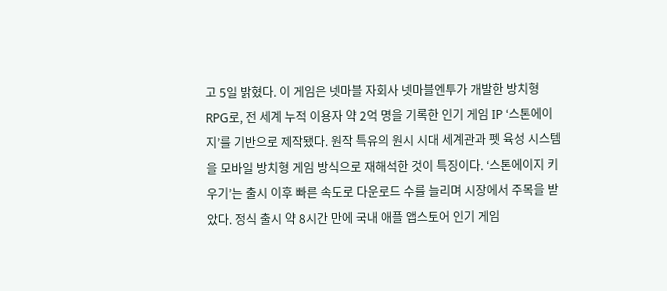고 5일 밝혔다. 이 게임은 넷마블 자회사 넷마블엔투가 개발한 방치형 RPG로, 전 세계 누적 이용자 약 2억 명을 기록한 인기 게임 IP ‘스톤에이지’를 기반으로 제작됐다. 원작 특유의 원시 시대 세계관과 펫 육성 시스템을 모바일 방치형 게임 방식으로 재해석한 것이 특징이다. ‘스톤에이지 키우기’는 출시 이후 빠른 속도로 다운로드 수를 늘리며 시장에서 주목을 받았다. 정식 출시 약 8시간 만에 국내 애플 앱스토어 인기 게임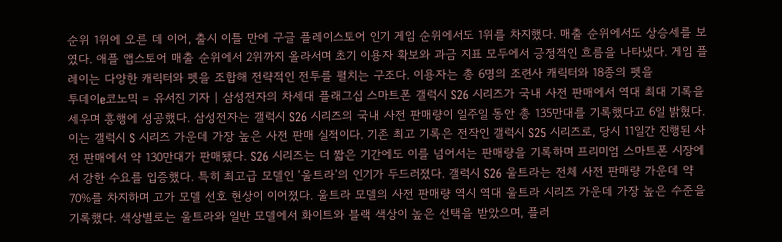순위 1위에 오른 데 이어, 출시 이틀 만에 구글 플레이스토어 인기 게임 순위에서도 1위를 차지했다. 매출 순위에서도 상승세를 보였다. 애플 앱스토어 매출 순위에서 2위까지 올라서며 초기 이용자 확보와 과금 지표 모두에서 긍정적인 흐름을 나타냈다. 게임 플레이는 다양한 캐릭터와 펫을 조합해 전략적인 전투를 펼치는 구조다. 이용자는 총 6명의 조련사 캐릭터와 18종의 펫을
투데이e코노믹 = 유서진 기자 | 삼성전자의 차세대 플래그십 스마트폰 갤럭시 S26 시리즈가 국내 사전 판매에서 역대 최대 기록을 세우며 흥행에 성공했다. 삼성전자는 갤럭시 S26 시리즈의 국내 사전 판매량이 일주일 동안 총 135만대를 기록했다고 6일 밝혔다. 이는 갤럭시 S 시리즈 가운데 가장 높은 사전 판매 실적이다. 기존 최고 기록은 전작인 갤럭시 S25 시리즈로, 당시 11일간 진행된 사전 판매에서 약 130만대가 판매됐다. S26 시리즈는 더 짧은 기간에도 이를 넘어서는 판매량을 기록하며 프리미엄 스마트폰 시장에서 강한 수요를 입증했다. 특히 최고급 모델인 ‘울트라’의 인기가 두드러졌다. 갤럭시 S26 울트라는 전체 사전 판매량 가운데 약 70%를 차지하며 고가 모델 선호 현상이 이어졌다. 울트라 모델의 사전 판매량 역시 역대 울트라 시리즈 가운데 가장 높은 수준을 기록했다. 색상별로는 울트라와 일반 모델에서 화이트와 블랙 색상이 높은 선택을 받았으며, 플러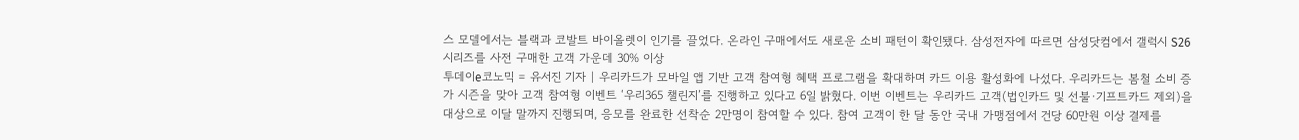스 모델에서는 블랙과 코발트 바이올렛이 인기를 끌었다. 온라인 구매에서도 새로운 소비 패턴이 확인됐다. 삼성전자에 따르면 삼성닷컴에서 갤럭시 S26 시리즈를 사전 구매한 고객 가운데 30% 이상
투데이e코노믹 = 유서진 기자 | 우리카드가 모바일 앱 기반 고객 참여형 혜택 프로그램을 확대하며 카드 이용 활성화에 나섰다. 우리카드는 봄철 소비 증가 시즌을 맞아 고객 참여형 이벤트 ‘우리365 챌린지’를 진행하고 있다고 6일 밝혔다. 이번 이벤트는 우리카드 고객(법인카드 및 선불·기프트카드 제외)을 대상으로 이달 말까지 진행되며, 응모를 완료한 선착순 2만명이 참여할 수 있다. 참여 고객이 한 달 동안 국내 가맹점에서 건당 60만원 이상 결제를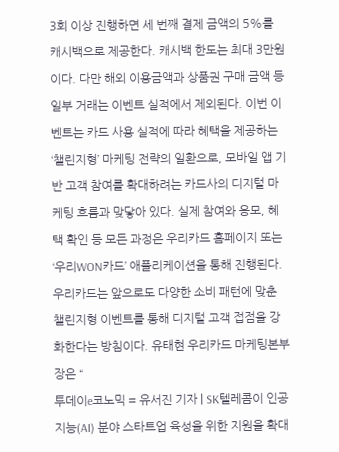3회 이상 진행하면 세 번째 결제 금액의 5%를 캐시백으로 제공한다. 캐시백 한도는 최대 3만원이다. 다만 해외 이용금액과 상품권 구매 금액 등 일부 거래는 이벤트 실적에서 제외된다. 이번 이벤트는 카드 사용 실적에 따라 혜택을 제공하는 ‘챌린지형’ 마케팅 전략의 일환으로, 모바일 앱 기반 고객 참여를 확대하려는 카드사의 디지털 마케팅 흐름과 맞닿아 있다. 실제 참여와 응모, 혜택 확인 등 모든 과정은 우리카드 홈페이지 또는 ‘우리WON카드’ 애플리케이션을 통해 진행된다. 우리카드는 앞으로도 다양한 소비 패턴에 맞춘 챌린지형 이벤트를 통해 디지털 고객 접점을 강화한다는 방침이다. 유태현 우리카드 마케팅본부장은 “
투데이e코노믹 = 유서진 기자 | SK텔레콤이 인공지능(AI) 분야 스타트업 육성을 위한 지원을 확대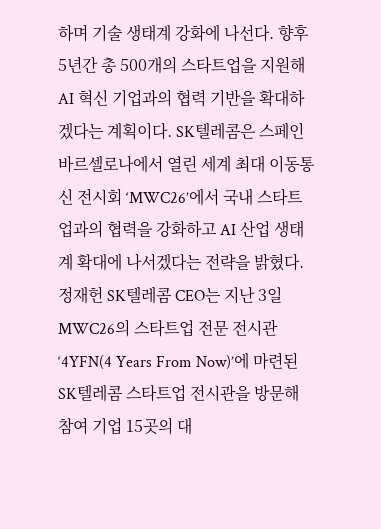하며 기술 생태계 강화에 나선다. 향후 5년간 총 500개의 스타트업을 지원해 AI 혁신 기업과의 협력 기반을 확대하겠다는 계획이다. SK텔레콤은 스페인 바르셀로나에서 열린 세계 최대 이동통신 전시회 ‘MWC26’에서 국내 스타트업과의 협력을 강화하고 AI 산업 생태계 확대에 나서겠다는 전략을 밝혔다. 정재헌 SK텔레콤 CEO는 지난 3일 MWC26의 스타트업 전문 전시관 ‘4YFN(4 Years From Now)’에 마련된 SK텔레콤 스타트업 전시관을 방문해 참여 기업 15곳의 대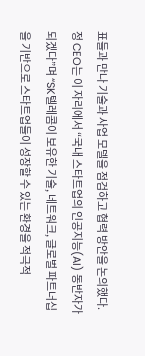표들과 만나 기술과 사업 모델을 점검하고 협력 방안을 논의했다. 정 CEO는 이 자리에서 “국내 스타트업의 인공지능(AI) 동반자가 되겠다”며 “SK텔레콤이 보유한 기술, 네트워크, 글로벌 파트너십을 기반으로 스타트업들이 성장할 수 있는 환경을 적극적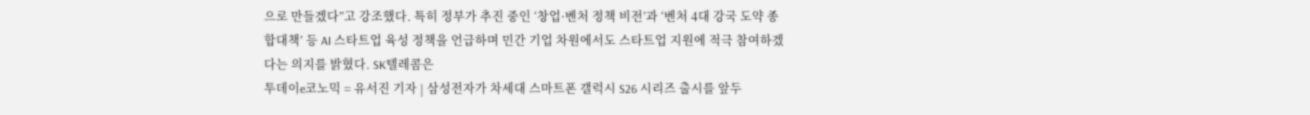으로 만들겠다”고 강조했다. 특히 정부가 추진 중인 ‘창업·벤처 정책 비전’과 ‘벤처 4대 강국 도약 종합대책’ 등 AI 스타트업 육성 정책을 언급하며 민간 기업 차원에서도 스타트업 지원에 적극 참여하겠다는 의지를 밝혔다. SK텔레콤은
투데이e코노믹 = 유서진 기자 | 삼성전자가 차세대 스마트폰 갤럭시 S26 시리즈 출시를 앞두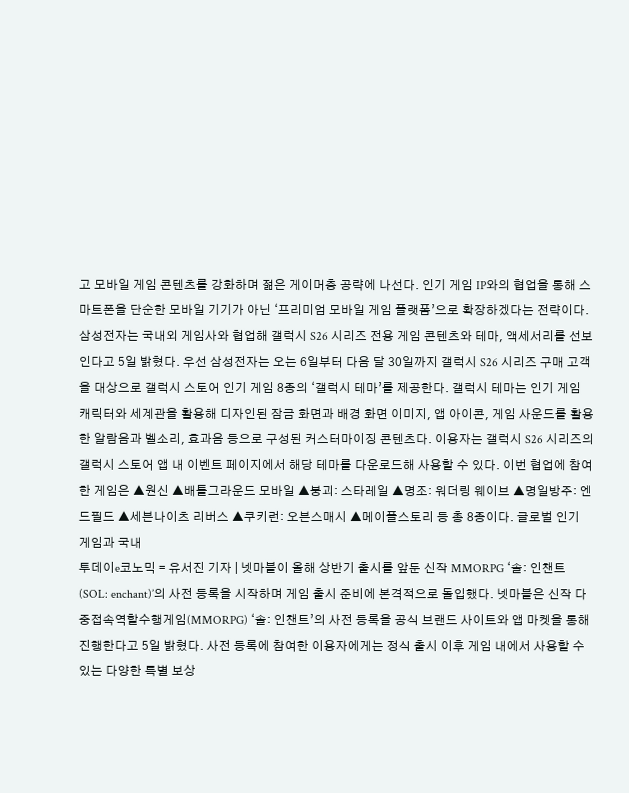고 모바일 게임 콘텐츠를 강화하며 젊은 게이머층 공략에 나선다. 인기 게임 IP와의 협업을 통해 스마트폰을 단순한 모바일 기기가 아닌 ‘프리미엄 모바일 게임 플랫폼’으로 확장하겠다는 전략이다. 삼성전자는 국내외 게임사와 협업해 갤럭시 S26 시리즈 전용 게임 콘텐츠와 테마, 액세서리를 선보인다고 5일 밝혔다. 우선 삼성전자는 오는 6일부터 다음 달 30일까지 갤럭시 S26 시리즈 구매 고객을 대상으로 갤럭시 스토어 인기 게임 8종의 ‘갤럭시 테마’를 제공한다. 갤럭시 테마는 인기 게임 캐릭터와 세계관을 활용해 디자인된 잠금 화면과 배경 화면 이미지, 앱 아이콘, 게임 사운드를 활용한 알람음과 벨소리, 효과음 등으로 구성된 커스터마이징 콘텐츠다. 이용자는 갤럭시 S26 시리즈의 갤럭시 스토어 앱 내 이벤트 페이지에서 해당 테마를 다운로드해 사용할 수 있다. 이번 협업에 참여한 게임은 ▲원신 ▲배틀그라운드 모바일 ▲붕괴: 스타레일 ▲명조: 워더링 웨이브 ▲명일방주: 엔드필드 ▲세븐나이츠 리버스 ▲쿠키런: 오븐스매시 ▲메이플스토리 등 총 8종이다. 글로벌 인기 게임과 국내
투데이e코노믹 = 유서진 기자 | 넷마블이 올해 상반기 출시를 앞둔 신작 MMORPG ‘솔: 인챈트(SOL: enchant)’의 사전 등록을 시작하며 게임 출시 준비에 본격적으로 돌입했다. 넷마블은 신작 다중접속역할수행게임(MMORPG) ‘솔: 인챈트’의 사전 등록을 공식 브랜드 사이트와 앱 마켓을 통해 진행한다고 5일 밝혔다. 사전 등록에 참여한 이용자에게는 정식 출시 이후 게임 내에서 사용할 수 있는 다양한 특별 보상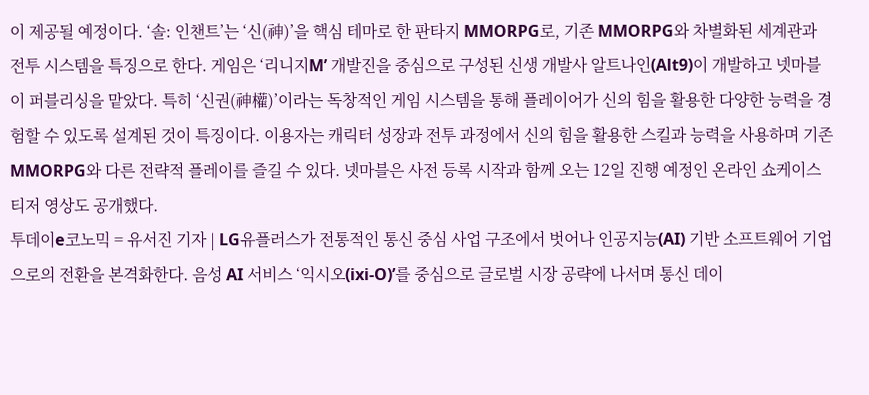이 제공될 예정이다. ‘솔: 인챈트’는 ‘신(神)’을 핵심 테마로 한 판타지 MMORPG로, 기존 MMORPG와 차별화된 세계관과 전투 시스템을 특징으로 한다. 게임은 ‘리니지M’ 개발진을 중심으로 구성된 신생 개발사 알트나인(Alt9)이 개발하고 넷마블이 퍼블리싱을 맡았다. 특히 ‘신권(神權)’이라는 독창적인 게임 시스템을 통해 플레이어가 신의 힘을 활용한 다양한 능력을 경험할 수 있도록 설계된 것이 특징이다. 이용자는 캐릭터 성장과 전투 과정에서 신의 힘을 활용한 스킬과 능력을 사용하며 기존 MMORPG와 다른 전략적 플레이를 즐길 수 있다. 넷마블은 사전 등록 시작과 함께 오는 12일 진행 예정인 온라인 쇼케이스 티저 영상도 공개했다.
투데이e코노믹 = 유서진 기자 | LG유플러스가 전통적인 통신 중심 사업 구조에서 벗어나 인공지능(AI) 기반 소프트웨어 기업으로의 전환을 본격화한다. 음성 AI 서비스 ‘익시오(ixi-O)’를 중심으로 글로벌 시장 공략에 나서며 통신 데이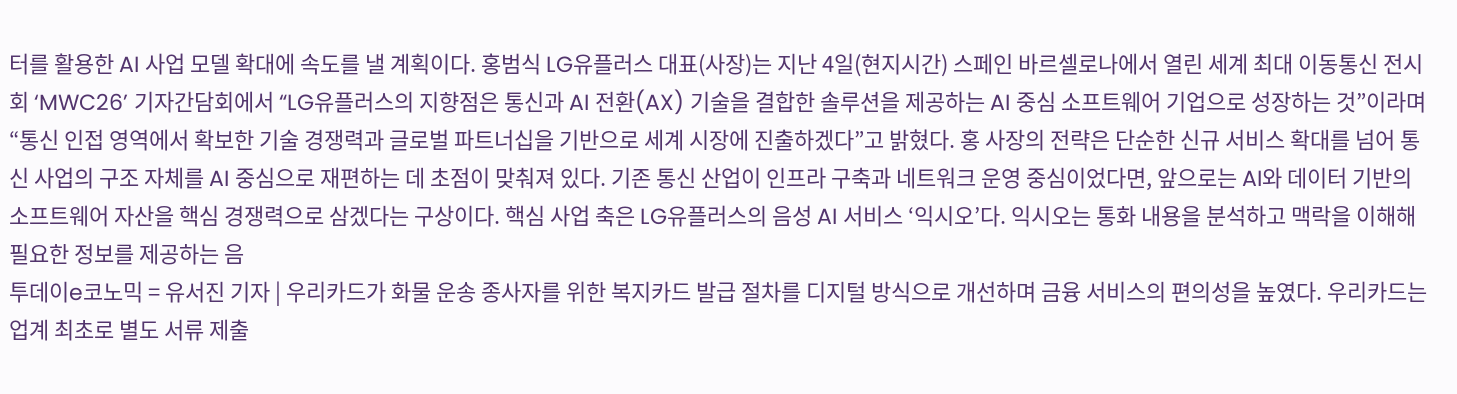터를 활용한 AI 사업 모델 확대에 속도를 낼 계획이다. 홍범식 LG유플러스 대표(사장)는 지난 4일(현지시간) 스페인 바르셀로나에서 열린 세계 최대 이동통신 전시회 ‘MWC26’ 기자간담회에서 “LG유플러스의 지향점은 통신과 AI 전환(AX) 기술을 결합한 솔루션을 제공하는 AI 중심 소프트웨어 기업으로 성장하는 것”이라며 “통신 인접 영역에서 확보한 기술 경쟁력과 글로벌 파트너십을 기반으로 세계 시장에 진출하겠다”고 밝혔다. 홍 사장의 전략은 단순한 신규 서비스 확대를 넘어 통신 사업의 구조 자체를 AI 중심으로 재편하는 데 초점이 맞춰져 있다. 기존 통신 산업이 인프라 구축과 네트워크 운영 중심이었다면, 앞으로는 AI와 데이터 기반의 소프트웨어 자산을 핵심 경쟁력으로 삼겠다는 구상이다. 핵심 사업 축은 LG유플러스의 음성 AI 서비스 ‘익시오’다. 익시오는 통화 내용을 분석하고 맥락을 이해해 필요한 정보를 제공하는 음
투데이e코노믹 = 유서진 기자 | 우리카드가 화물 운송 종사자를 위한 복지카드 발급 절차를 디지털 방식으로 개선하며 금융 서비스의 편의성을 높였다. 우리카드는 업계 최초로 별도 서류 제출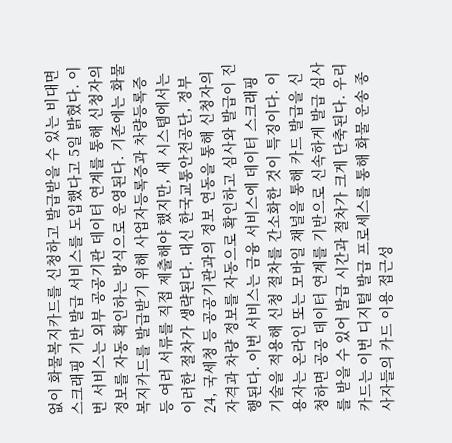없이 화물복지카드를 신청하고 발급받을 수 있는 비대면 스크래핑 기반 발급 서비스를 도입했다고 5일 밝혔다. 이번 서비스는 외부 공공기관 데이터 연계를 통해 신청자의 정보를 자동 확인하는 방식으로 운영된다. 기존에는 화물복지카드를 발급받기 위해 사업자등록증과 차량등록증 등 여러 서류를 직접 제출해야 했지만, 새 시스템에서는 이러한 절차가 생략된다. 대신 한국교통안전공단, 정부24, 국세청 등 공공기관과의 정보 연동을 통해 신청자의 자격과 차량 정보를 자동으로 확인하고 심사와 발급이 진행된다. 이번 서비스는 금융 서비스에 데이터 스크래핑 기술을 적용해 신청 절차를 간소화한 것이 특징이다. 이용자는 온라인 또는 모바일 채널을 통해 카드 발급을 신청하면 공공 데이터 연계를 기반으로 신속하게 발급 심사를 받을 수 있어 발급 시간과 절차가 크게 단축된다. 우리카드는 이번 디지털 발급 프로세스를 통해 화물 운송 종사자들의 카드 이용 접근성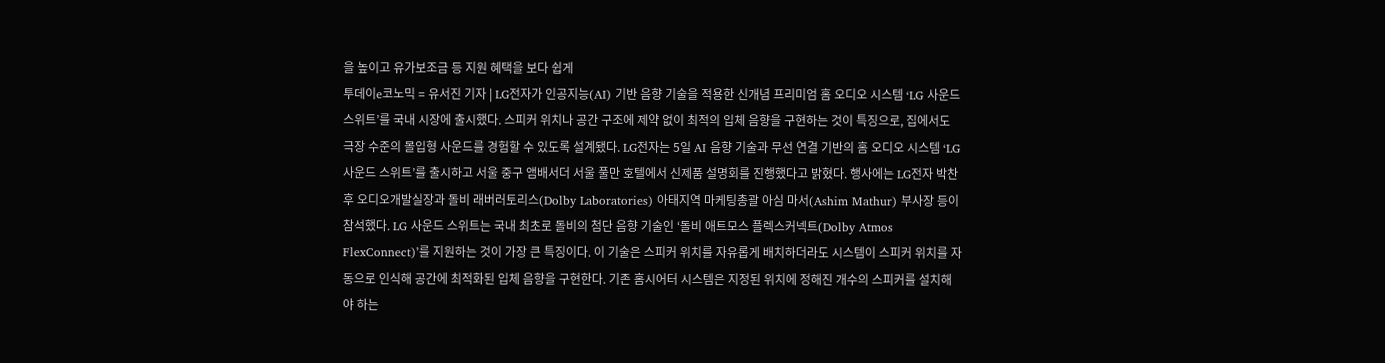을 높이고 유가보조금 등 지원 혜택을 보다 쉽게
투데이e코노믹 = 유서진 기자 | LG전자가 인공지능(AI) 기반 음향 기술을 적용한 신개념 프리미엄 홈 오디오 시스템 ‘LG 사운드 스위트’를 국내 시장에 출시했다. 스피커 위치나 공간 구조에 제약 없이 최적의 입체 음향을 구현하는 것이 특징으로, 집에서도 극장 수준의 몰입형 사운드를 경험할 수 있도록 설계됐다. LG전자는 5일 AI 음향 기술과 무선 연결 기반의 홈 오디오 시스템 ‘LG 사운드 스위트’를 출시하고 서울 중구 앰배서더 서울 풀만 호텔에서 신제품 설명회를 진행했다고 밝혔다. 행사에는 LG전자 박찬후 오디오개발실장과 돌비 래버러토리스(Dolby Laboratories) 아태지역 마케팅총괄 아심 마서(Ashim Mathur) 부사장 등이 참석했다. LG 사운드 스위트는 국내 최초로 돌비의 첨단 음향 기술인 ‘돌비 애트모스 플렉스커넥트(Dolby Atmos FlexConnect)’를 지원하는 것이 가장 큰 특징이다. 이 기술은 스피커 위치를 자유롭게 배치하더라도 시스템이 스피커 위치를 자동으로 인식해 공간에 최적화된 입체 음향을 구현한다. 기존 홈시어터 시스템은 지정된 위치에 정해진 개수의 스피커를 설치해야 하는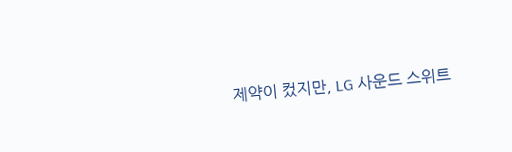제약이 컸지만, LG 사운드 스위트